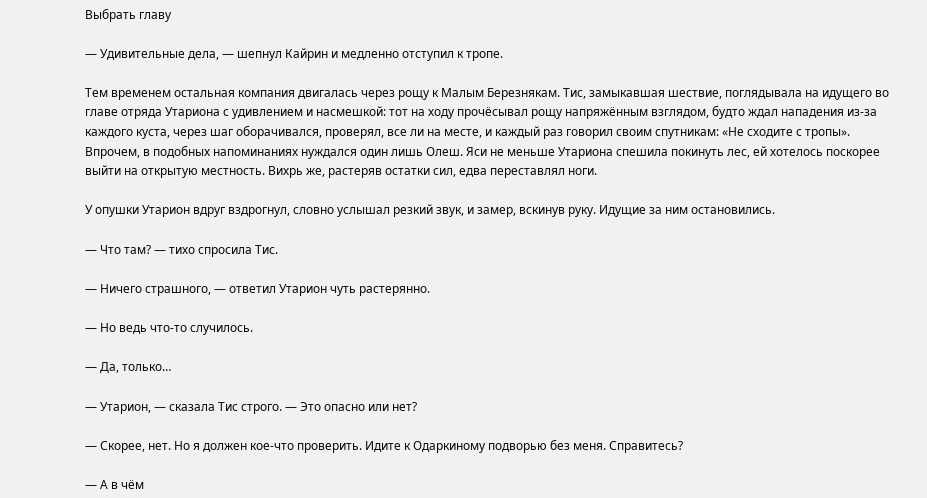Выбрать главу

— Удивительные дела, — шепнул Кайрин и медленно отступил к тропе.

Тем временем остальная компания двигалась через рощу к Малым Березнякам. Тис, замыкавшая шествие, поглядывала на идущего во главе отряда Утариона с удивлением и насмешкой: тот на ходу прочёсывал рощу напряжённым взглядом, будто ждал нападения из-за каждого куста, через шаг оборачивался, проверял, все ли на месте, и каждый раз говорил своим спутникам: «Не сходите с тропы». Впрочем, в подобных напоминаниях нуждался один лишь Олеш. Яси не меньше Утариона спешила покинуть лес, ей хотелось поскорее выйти на открытую местность. Вихрь же, растеряв остатки сил, едва переставлял ноги.

У опушки Утарион вдруг вздрогнул, словно услышал резкий звук, и замер, вскинув руку. Идущие за ним остановились.

— Что там? — тихо спросила Тис.

— Ничего страшного, — ответил Утарион чуть растерянно.

— Но ведь что-то случилось.

— Да, только…

— Утарион, — сказала Тис строго. — Это опасно или нет?

— Скорее, нет. Но я должен кое-что проверить. Идите к Одаркиному подворью без меня. Справитесь?

— А в чём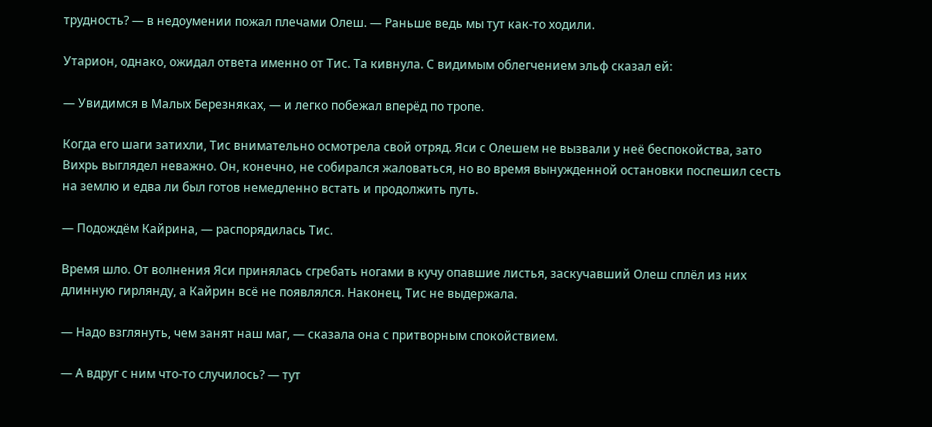трудность? — в недоумении пожал плечами Олеш. — Раньше ведь мы тут как-то ходили.

Утарион, однако, ожидал ответа именно от Тис. Та кивнула. С видимым облегчением эльф сказал ей:

— Увидимся в Малых Березняках, — и легко побежал вперёд по тропе.

Когда его шаги затихли, Тис внимательно осмотрела свой отряд. Яси с Олешем не вызвали у неё беспокойства, зато Вихрь выглядел неважно. Он, конечно, не собирался жаловаться, но во время вынужденной остановки поспешил сесть на землю и едва ли был готов немедленно встать и продолжить путь.

— Подождём Кайрина, — распорядилась Тис.

Время шло. От волнения Яси принялась сгребать ногами в кучу опавшие листья, заскучавший Олеш сплёл из них длинную гирлянду, а Кайрин всё не появлялся. Наконец, Тис не выдержала.

— Надо взглянуть, чем занят наш маг, — сказала она с притворным спокойствием.

— А вдруг с ним что-то случилось? — тут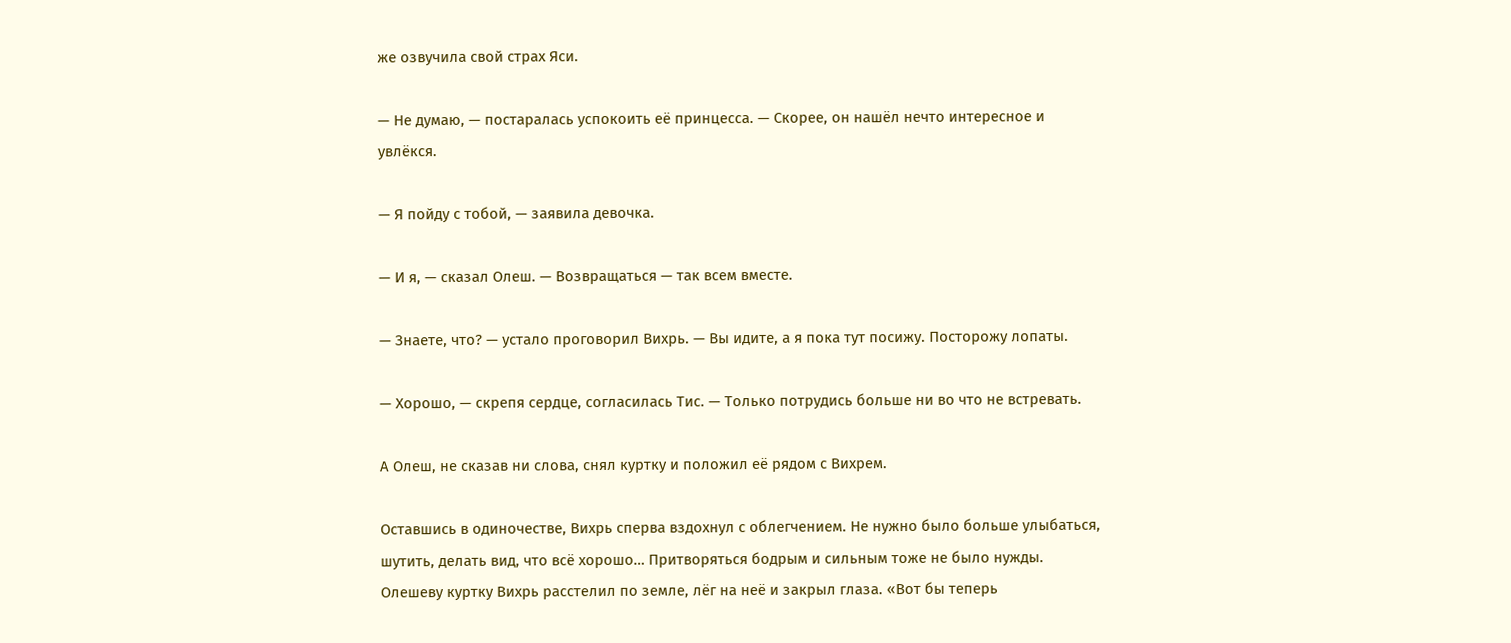же озвучила свой страх Яси.

— Не думаю, — постаралась успокоить её принцесса. — Скорее, он нашёл нечто интересное и увлёкся.

— Я пойду с тобой, — заявила девочка.

— И я, — сказал Олеш. — Возвращаться — так всем вместе.

— Знаете, что? — устало проговорил Вихрь. — Вы идите, а я пока тут посижу. Посторожу лопаты.

— Хорошо, — скрепя сердце, согласилась Тис. — Только потрудись больше ни во что не встревать.

А Олеш, не сказав ни слова, снял куртку и положил её рядом с Вихрем.

Оставшись в одиночестве, Вихрь сперва вздохнул с облегчением. Не нужно было больше улыбаться, шутить, делать вид, что всё хорошо… Притворяться бодрым и сильным тоже не было нужды. Олешеву куртку Вихрь расстелил по земле, лёг на неё и закрыл глаза. «Вот бы теперь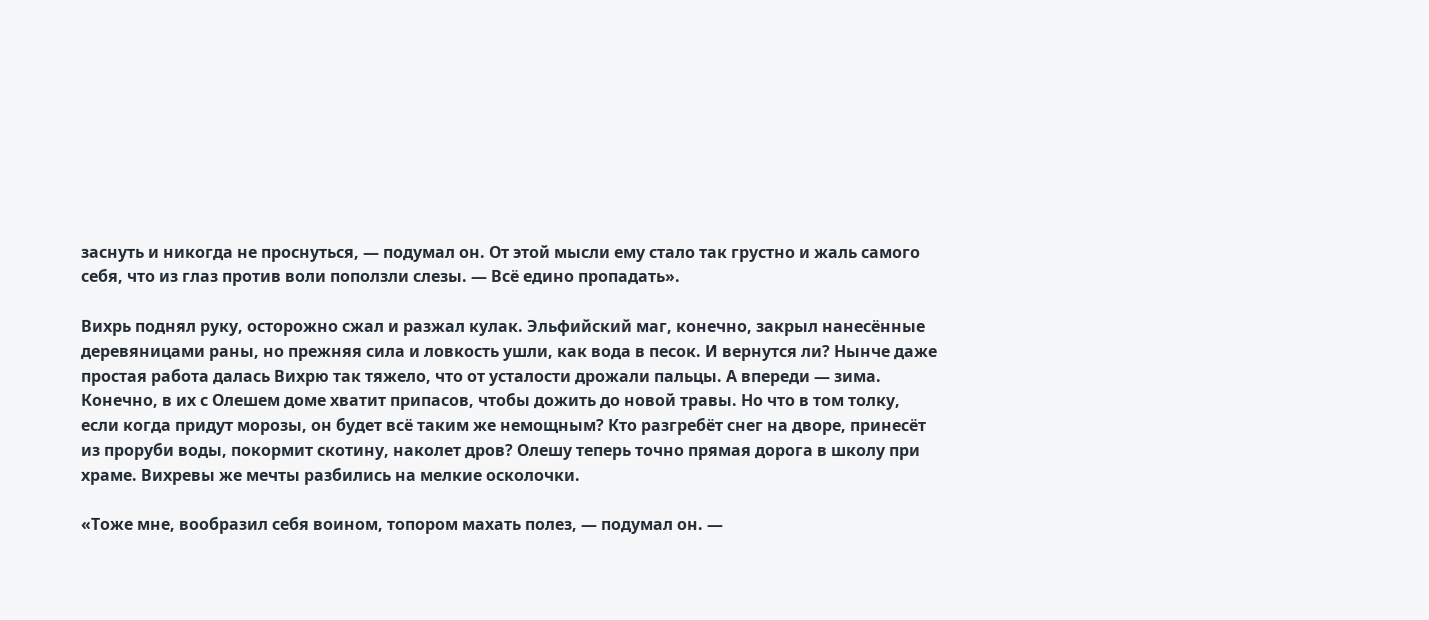заснуть и никогда не проснуться, — подумал он. От этой мысли ему стало так грустно и жаль самого себя, что из глаз против воли поползли слезы. — Всё едино пропадать».

Вихрь поднял руку, осторожно сжал и разжал кулак. Эльфийский маг, конечно, закрыл нанесённые деревяницами раны, но прежняя сила и ловкость ушли, как вода в песок. И вернутся ли? Нынче даже простая работа далась Вихрю так тяжело, что от усталости дрожали пальцы. А впереди — зима. Конечно, в их с Олешем доме хватит припасов, чтобы дожить до новой травы. Но что в том толку, если когда придут морозы, он будет всё таким же немощным? Кто разгребёт снег на дворе, принесёт из проруби воды, покормит скотину, наколет дров? Олешу теперь точно прямая дорога в школу при храме. Вихревы же мечты разбились на мелкие осколочки.

«Тоже мне, вообразил себя воином, топором махать полез, — подумал он. —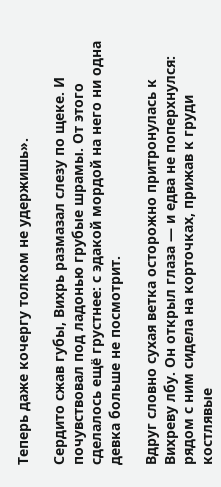Теперь даже кочергу толком не удержишь».

Сердито сжав губы, Вихрь размазал слезу по щеке. И почувствовал под ладонью грубые шрамы. От этого сделалось ещё грустнее: с эдакой мордой на него ни одна девка больше не посмотрит.

Вдруг словно сухая ветка осторожно притронулась к Вихреву лбу. Он открыл глаза — и едва не поперхнулся: рядом с ним сидела на корточках, прижав к груди костлявые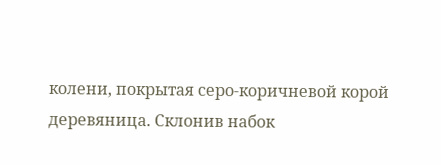колени, покрытая серо-коричневой корой деревяница. Склонив набок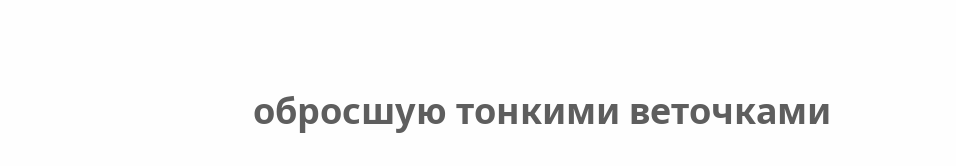обросшую тонкими веточками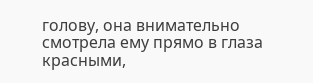голову, она внимательно смотрела ему прямо в глаза красными,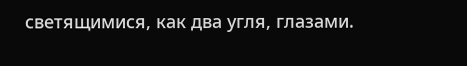светящимися, как два угля, глазами.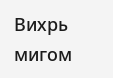Вихрь мигом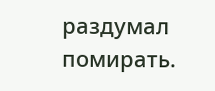раздумал помирать.